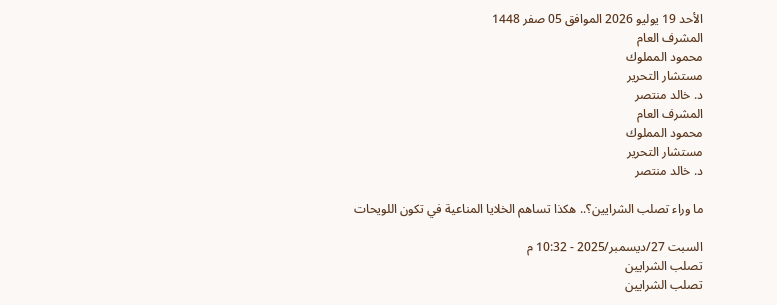الأحد 19 يوليو 2026 الموافق 05 صفر 1448
المشرف العام
محمود المملوك
مستشار التحرير
د. خالد منتصر
المشرف العام
محمود المملوك
مستشار التحرير
د. خالد منتصر

ما وراء تصلب الشرايين؟.. هكذا تساهم الخلايا المناعية في تكون اللويحات

السبت 27/ديسمبر/2025 - 10:32 م
تصلب الشرايين
تصلب الشرايين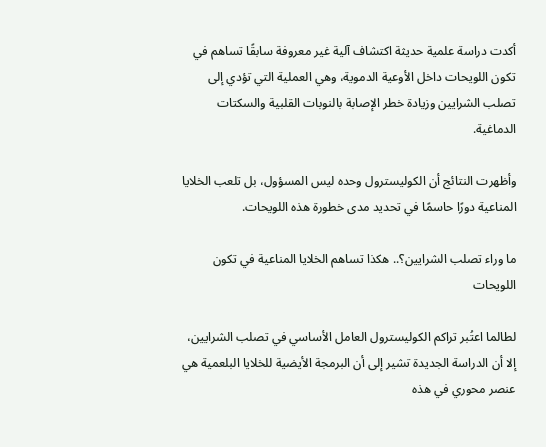أكدت دراسة علمية حديثة اكتشاف آلية غير معروفة سابقًا تساهم في تكون اللويحات داخل الأوعية الدموية، وهي العملية التي تؤدي إلى تصلب الشرايين وزيادة خطر الإصابة بالنوبات القلبية والسكتات الدماغية.

وأظهرت النتائج أن الكوليسترول وحده ليس المسؤول، بل تلعب الخلايا المناعية دورًا حاسمًا في تحديد مدى خطورة هذه اللويحات.

ما وراء تصلب الشرايين؟.. هكذا تساهم الخلايا المناعية في تكون اللويحات

لطالما اعتُبر تراكم الكوليسترول العامل الأساسي في تصلب الشرايين، إلا أن الدراسة الجديدة تشير إلى أن البرمجة الأيضية للخلايا البلعمية هي عنصر محوري في هذه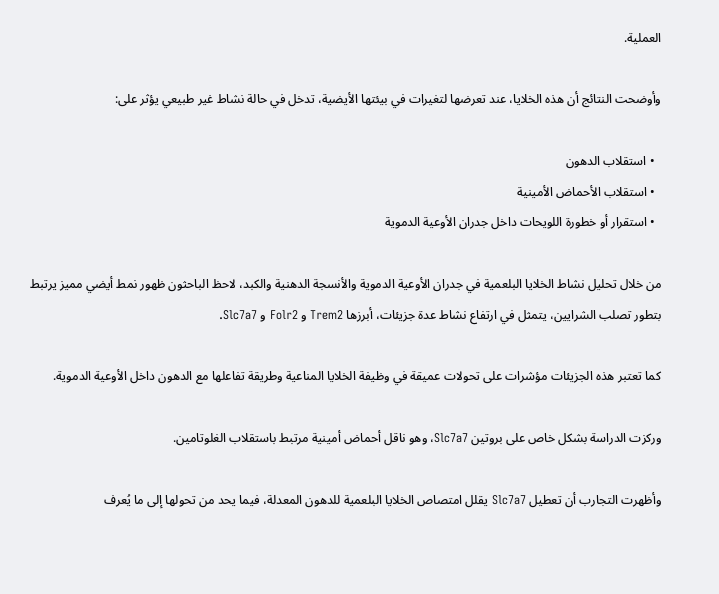العملية.

وأوضحت النتائج أن هذه الخلايا، عند تعرضها لتغيرات في بيئتها الأيضية، تدخل في حالة نشاط غير طبيعي يؤثر على:

  • استقلاب الدهون
  • استقلاب الأحماض الأمينية
  • استقرار أو خطورة اللويحات داخل جدران الأوعية الدموية

من خلال تحليل نشاط الخلايا البلعمية في جدران الأوعية الدموية والأنسجة الدهنية والكبد، لاحظ الباحثون ظهور نمط أيضي مميز يرتبط بتطور تصلب الشرايين، يتمثل في ارتفاع نشاط عدة جزيئات، أبرزها Trem2 و Folr2 و Slc7a7.

كما تعتبر هذه الجزيئات مؤشرات على تحولات عميقة في وظيفة الخلايا المناعية وطريقة تفاعلها مع الدهون داخل الأوعية الدموية.

وركزت الدراسة بشكل خاص على بروتين Slc7a7، وهو ناقل أحماض أمينية مرتبط باستقلاب الغلوتامين.

وأظهرت التجارب أن تعطيل Slc7a7 يقلل امتصاص الخلايا البلعمية للدهون المعدلة، فيما يحد من تحولها إلى ما يُعرف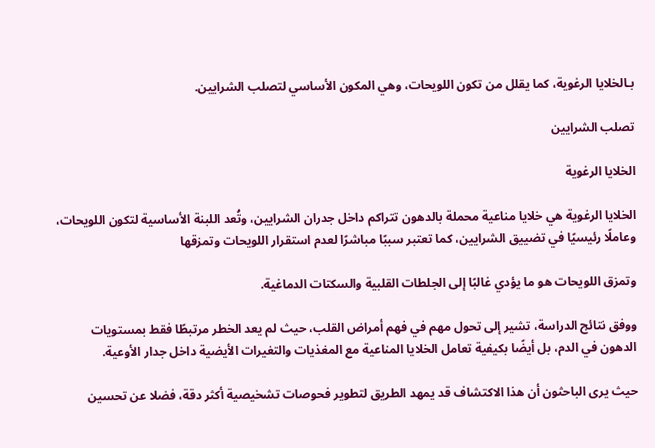بـالخلايا الرغوية، كما يقلل من تكون اللويحات، وهي المكون الأساسي لتصلب الشرايين.

تصلب الشرايين

الخلايا الرغوية

الخلايا الرغوية هي خلايا مناعية محملة بالدهون تتراكم داخل جدران الشرايين، وتُعد اللبنة الأساسية لتكون اللويحات، وعاملًا رئيسيًا في تضييق الشرايين، كما تعتبر سببًا مباشرًا لعدم استقرار اللويحات وتمزقها

وتمزق اللويحات هو ما يؤدي غالبًا إلى الجلطات القلبية والسكتات الدماغية.

ووفق نتائج الدراسة، تشير إلى تحول مهم في فهم أمراض القلب، حيث لم يعد الخطر مرتبطًا فقط بمستويات الدهون في الدم، بل أيضًا بكيفية تعامل الخلايا المناعية مع المغذيات والتغيرات الأيضية داخل جدار الأوعية.

حيث يرى الباحثون أن هذا الاكتشاف قد يمهد الطريق لتطوير فحوصات تشخيصية أكثر دقة، فضلا عن تحسين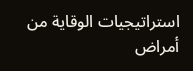استراتيجيات الوقاية من أمراض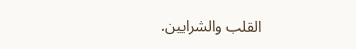القلب والشرايين.